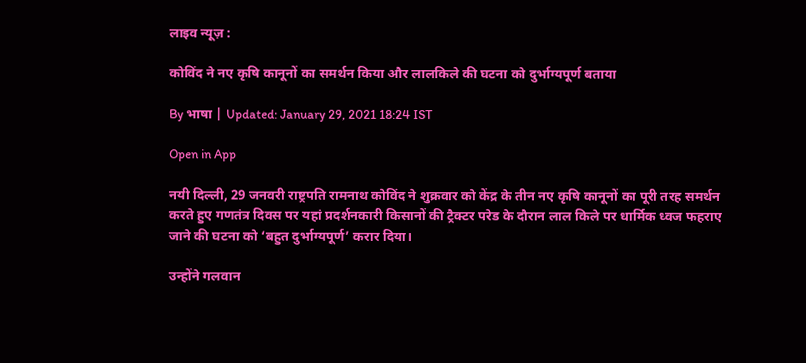लाइव न्यूज़ :

कोविंद ने नए कृषि कानूनों का समर्थन किया और लालकिले की घटना को दुर्भाग्यपूर्ण बताया

By भाषा | Updated: January 29, 2021 18:24 IST

Open in App

नयी दिल्ली, 29 जनवरी राष्ट्रपति रामनाथ कोविंद ने शुक्रवार को केंद्र के तीन नए कृषि कानूनों का पूरी तरह समर्थन करते हुए गणतंत्र दिवस पर यहां प्रदर्शनकारी किसानों की ट्रैक्टर परेड के दौरान लाल किले पर धार्मिक ध्वज फहराए जाने की घटना को ‘बहुत दुर्भाग्यपूर्ण’ करार दिया।

उन्होंने गलवान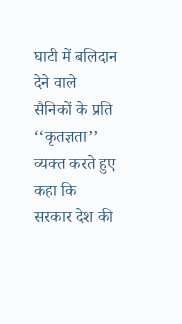घाटी में बलिदान देने वाले सैनिकों के प्रति ‘‘कृतज्ञता’’ व्यक्त करते हुए कहा कि सरकार देश की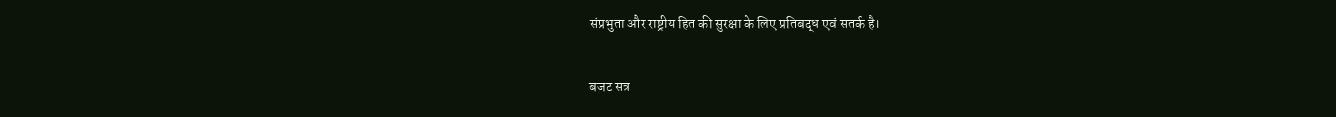संप्रभुता और राष्ट्रीय हित की सुरक्षा के लिए प्रतिबद्ध एवं सतर्क है।

बजट सत्र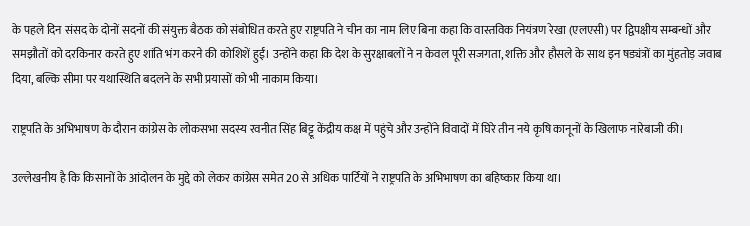के पहले दिन संसद के दोनों सदनों की संयुक्त बैठक को संबोधित करते हुए राष्ट्रपति ने चीन का नाम लिए बिना कहा कि वास्तविक नियंत्रण रेखा (एलएसी) पर द्विपक्षीय सम्बन्धों और समझौतों को दरकिनार करते हुए शांति भंग करने की कोशिशें हुईं। उन्होंने कहा कि देश के सुरक्षाबलों ने न केवल पूरी सजगता, शक्ति और हौसले के साथ इन षड्यंत्रों का मुंहतोड़ जवाब दिया, बल्कि सीमा पर यथास्थिति बदलने के सभी प्रयासों को भी नाकाम किया।

राष्ट्रपति के अभिभाषण के दौरान कांग्रेस के लोकसभा सदस्य रवनीत सिंह बिट्टू केंद्रीय कक्ष में पहुंचे और उन्होंने विवादों में घिरे तीन नये कृषि कानूनों के खिलाफ नारेबाजी की।

उल्लेखनीय है कि किसानों के आंदोलन के मुद्दे को लेकर कांग्रेस समेत 20 से अधिक पार्टियों ने राष्ट्रपति के अभिभाषण का बहिष्कार किया था।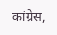कांग्रेस,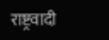राष्ट्रवादी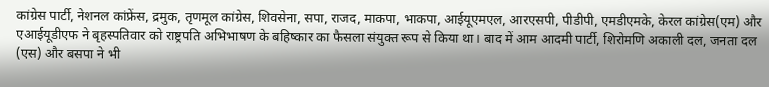कांग्रेस पार्टी, नेशनल कांफ्रेंस, द्रमुक, तृणमूल कांग्रेस, शिवसेना, सपा, राजद, माकपा, भाकपा, आईयूएमएल, आरएसपी, पीडीपी, एमडीएमके, केरल कांग्रेस(एम) और एआईयूडीएफ ने बृहस्पतिवार को राष्ट्रपति अभिभाषण के बहिष्कार का फैसला संयुक्त रूप से किया था। बाद में आम आदमी पार्टी, शिरोमणि अकाली दल, जनता दल (एस) और बसपा ने भी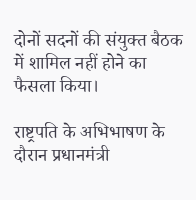दोनों सदनों की संयुक्त बैठक में शामिल नहीं होने का फैसला किया।

राष्ट्रपति के अभिभाषण के दौरान प्रधानमंत्री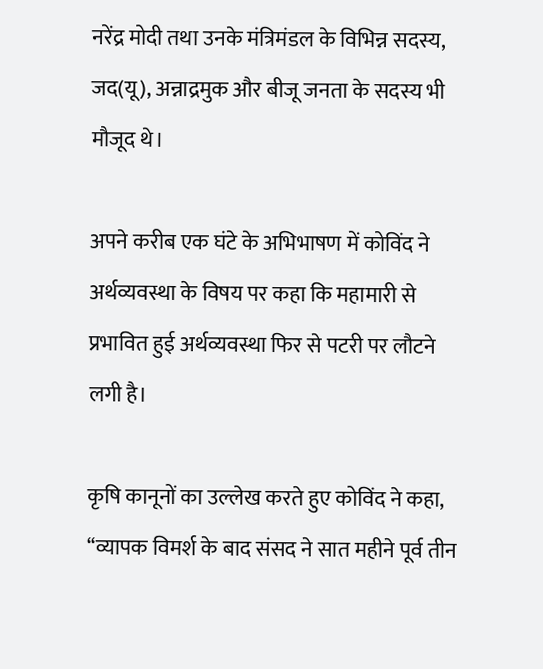नरेंद्र मोदी तथा उनके मंत्रिमंडल के विभिन्न सदस्य, जद(यू), अन्नाद्रमुक और बीजू जनता के सदस्य भी मौजूद थे।

अपने करीब एक घंटे के अभिभाषण में कोविंद ने अर्थव्यवस्था के विषय पर कहा कि महामारी से प्रभावित हुई अर्थव्यवस्था फिर से पटरी पर लौटने लगी है।

कृषि कानूनों का उल्लेख करते हुए कोविंद ने कहा, ‘‘व्यापक विमर्श के बाद संसद ने सात महीने पूर्व तीन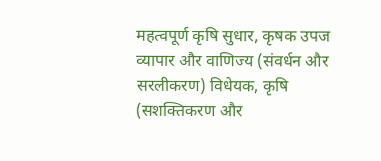महत्वपूर्ण कृषि सुधार, कृषक उपज व्यापार और वाणिज्य (संवर्धन और सरलीकरण) विधेयक, कृषि (सशक्तिकरण और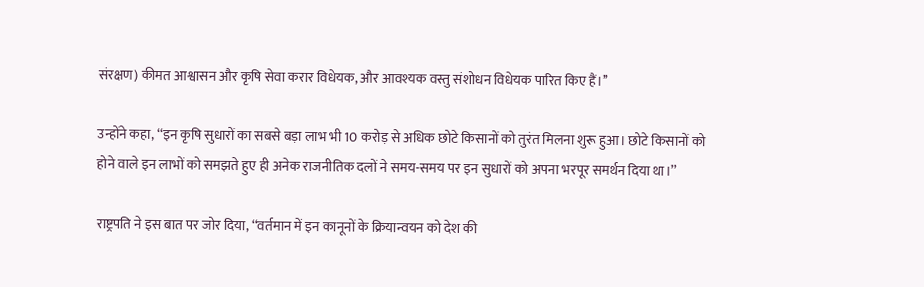संरक्षण) कीमत आश्वासन और कृषि सेवा करार विधेयक, और आवश्यक वस्तु संशोधन विधेयक पारित किए हैं।’’

उन्होंने कहा, ‘‘इन कृषि सुधारों का सबसे बड़ा लाभ भी 10 करोड़ से अधिक छोटे किसानों को तुरंत मिलना शुरू हुआ। छोटे किसानों को होने वाले इन लाभों को समझते हुए ही अनेक राजनीतिक दलों ने समय-समय पर इन सुधारों को अपना भरपूर समर्थन दिया था।’’

राष्ट्रपति ने इस बात पर जोर दिया, ‘‘वर्तमान में इन कानूनों के क्रियान्वयन को देश की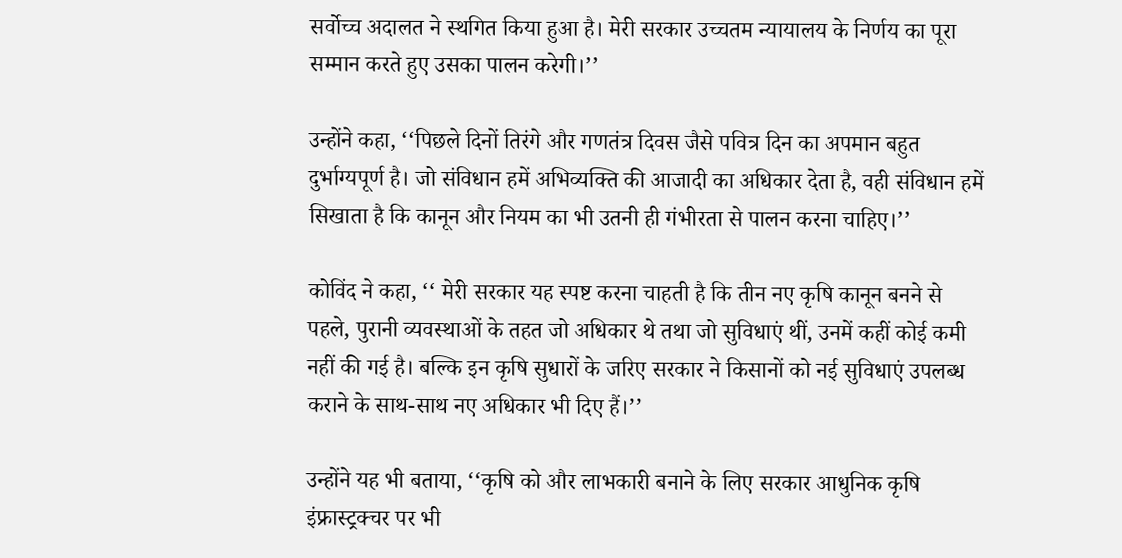सर्वोच्च अदालत ने स्थगित किया हुआ है। मेरी सरकार उच्चतम न्यायालय के निर्णय का पूरा सम्मान करते हुए उसका पालन करेगी।’’

उन्होंने कहा, ‘‘पिछले दिनों तिरंगे और गणतंत्र दिवस जैसे पवित्र दिन का अपमान बहुत दुर्भाग्यपूर्ण है। जो संविधान हमें अभिव्यक्ति की आजादी का अधिकार देता है, वही संविधान हमें सिखाता है कि कानून और नियम का भी उतनी ही गंभीरता से पालन करना चाहिए।’’

कोविंद ने कहा, ‘‘ मेरी सरकार यह स्पष्ट करना चाहती है कि तीन नए कृषि कानून बनने से पहले, पुरानी व्यवस्थाओं के तहत जो अधिकार थे तथा जो सुविधाएं थीं, उनमें कहीं कोई कमी नहीं की गई है। बल्कि इन कृषि सुधारों के जरिए सरकार ने किसानों को नई सुविधाएं उपलब्ध कराने के साथ-साथ नए अधिकार भी दिए हैं।’’

उन्होंने यह भी बताया, ‘‘कृषि को और लाभकारी बनाने के लिए सरकार आधुनिक कृषि इंफ्रास्ट्रक्चर पर भी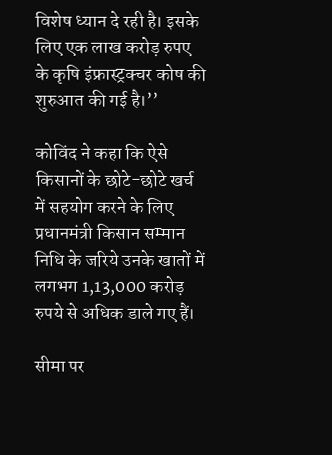विशेष ध्यान दे रही है। इसके लिए एक लाख करोड़ रुपए के कृषि इंफ्रास्ट्रक्चर कोष की शुरुआत की गई है।’’

कोविंद ने कहा कि ऐसे किसानों के छोटे-छोटे खर्च में सहयोग करने के लिए प्रधानमंत्री किसान सम्मान निधि के जरिये उनके खातों में लगभग 1,13,000 करोड़ रुपये से अधिक डाले गए हैं।

सीमा पर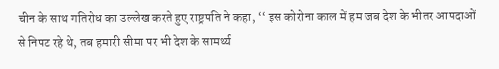चीन के साथ गतिरोध का उल्लेख करते हुए राष्ट्रपति ने कहा, ‘‘ इस कोरोना काल में हम जब देश के भीतर आपदाओं से निपट रहे थे, तब हमारी सीमा पर भी देश के सामर्थ्य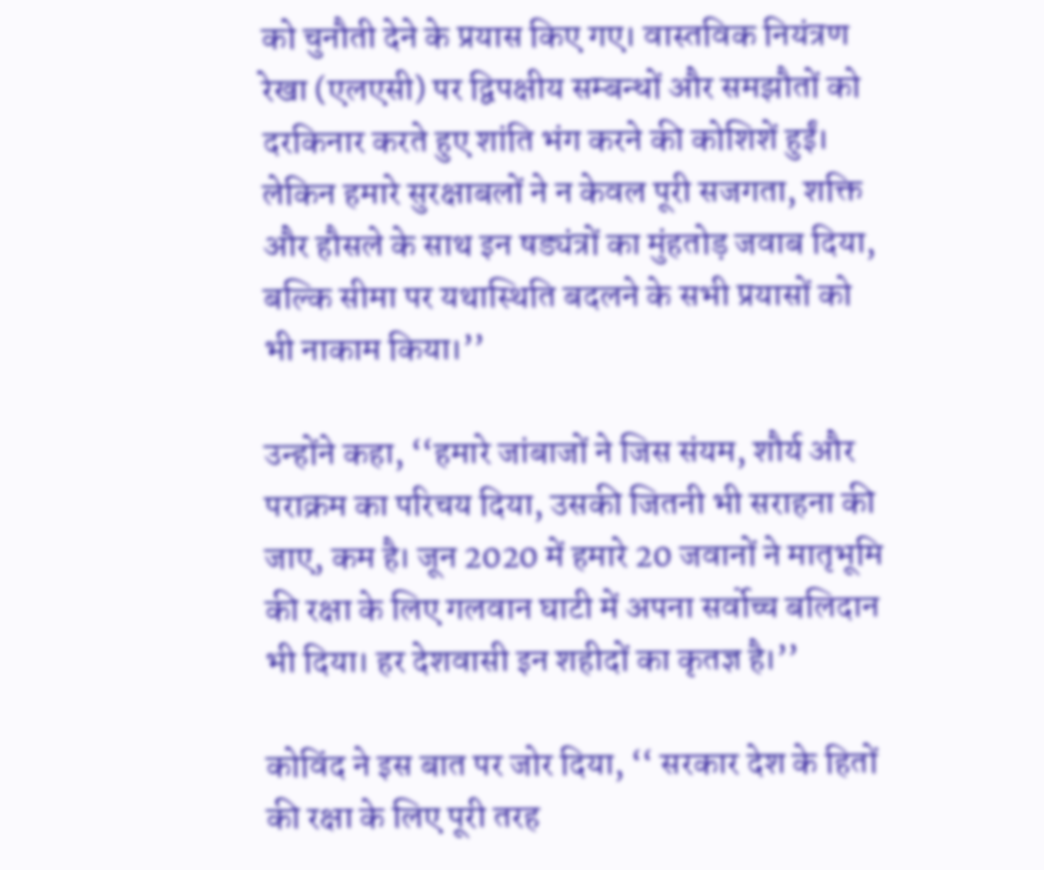को चुनौती देने के प्रयास किए गए। वास्तविक नियंत्रण रेखा (एलएसी) पर द्विपक्षीय सम्बन्धों और समझौतों को दरकिनार करते हुए शांति भंग करने की कोशिशें हुईं। लेकिन हमारे सुरक्षाबलों ने न केवल पूरी सजगता, शक्ति और हौसले के साथ इन षड्यंत्रों का मुंहतोड़ जवाब दिया, बल्कि सीमा पर यथास्थिति बदलने के सभी प्रयासों को भी नाकाम किया।’’

उन्होंने कहा, ‘‘हमारे जांबाजों ने जिस संयम, शौर्य और पराक्रम का परिचय दिया, उसकी जितनी भी सराहना की जाए, कम है। जून 2020 में हमारे 20 जवानों ने मातृभूमि की रक्षा के लिए गलवान घाटी में अपना सर्वोच्च बलिदान भी दिया। हर देशवासी इन शहीदों का कृतज्ञ है।’’

कोविंद ने इस बात पर जोर दिया, ‘‘ सरकार देश के हितों की रक्षा के लिए पूरी तरह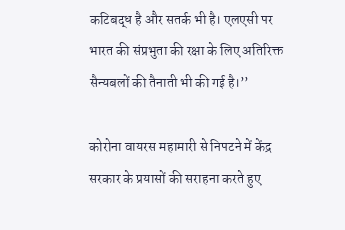कटिबद्ध है और सतर्क भी है। एलएसी पर भारत की संप्रभुता की रक्षा के लिए अतिरिक्त सैन्यबलों की तैनाती भी की गई है।’’

कोरोना वायरस महामारी से निपटने में केंद्र सरकार के प्रयासों की सराहना करते हुए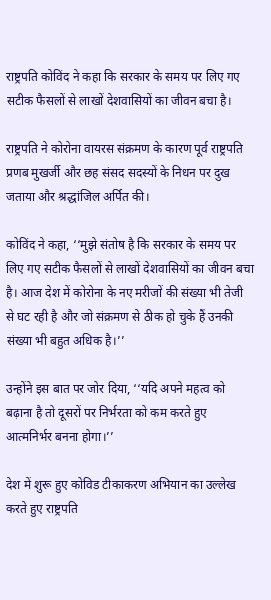राष्ट्रपति कोविंद ने कहा कि सरकार के समय पर लिए गए सटीक फैसलों से लाखों देशवासियों का जीवन बचा है।

राष्ट्रपति ने कोरोना वायरस संक्रमण के कारण पूर्व राष्ट्रपति प्रणब मुखर्जी और छह संसद सदस्यों के निधन पर दुख जताया और श्रद्धांजिल अर्पित की।

कोविंद ने कहा, ‘‘मुझे संतोष है कि सरकार के समय पर लिए गए सटीक फैसलों से लाखों देशवासियों का जीवन बचा है। आज देश में कोरोना के नए मरीजों की संख्या भी तेजी से घट रही है और जो संक्रमण से ठीक हो चुके हैं उनकी संख्या भी बहुत अधिक है।’’

उन्होंने इस बात पर जोर दिया, ‘‘यदि अपने महत्व को बढ़ाना है तो दूसरों पर निर्भरता को कम करते हुए आत्मनिर्भर बनना होगा।’’

देश में शुरू हुए कोविड टीकाकरण अभियान का उल्लेख करते हुए राष्ट्रपति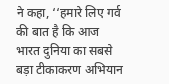ने कहा, ‘‘हमारे लिए गर्व की बात है कि आज भारत दुनिया का सबसे बड़ा टीकाकरण अभियान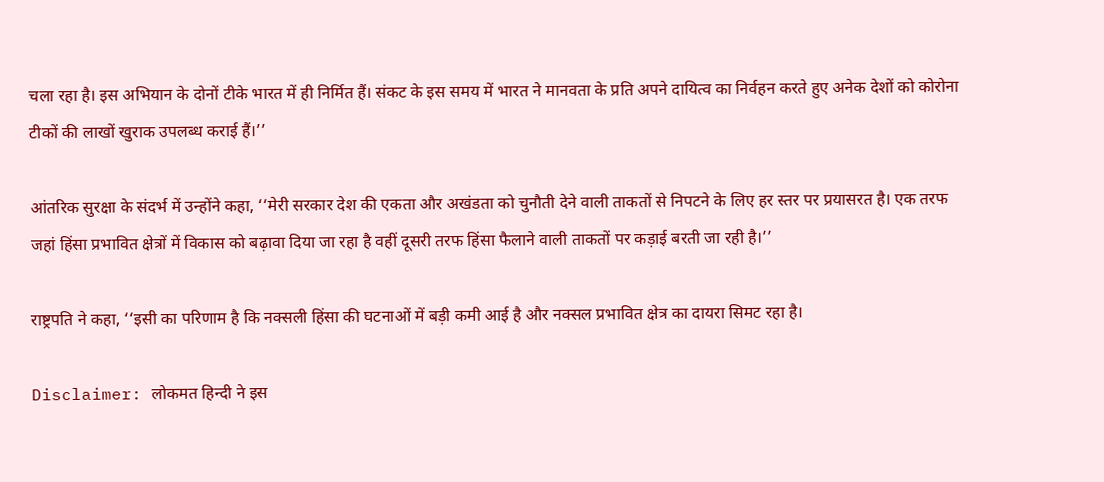चला रहा है। इस अभियान के दोनों टीके भारत में ही निर्मित हैं। संकट के इस समय में भारत ने मानवता के प्रति अपने दायित्व का निर्वहन करते हुए अनेक देशों को कोरोना टीकों की लाखों खुराक उपलब्ध कराई हैं।’’

आंतरिक सुरक्षा के संदर्भ में उन्होंने कहा, ‘‘मेरी सरकार देश की एकता और अखंडता को चुनौती देने वाली ताकतों से निपटने के लिए हर स्तर पर प्रयासरत है। एक तरफ जहां हिंसा प्रभावित क्षेत्रों में विकास को बढ़ावा दिया जा रहा है वहीं दूसरी तरफ हिंसा फैलाने वाली ताकतों पर कड़ाई बरती जा रही है।’’

राष्ट्रपति ने कहा, ‘‘इसी का परिणाम है कि नक्सली हिंसा की घटनाओं में बड़ी कमी आई है और नक्सल प्रभावित क्षेत्र का दायरा सिमट रहा है।

Disclaimer: लोकमत हिन्दी ने इस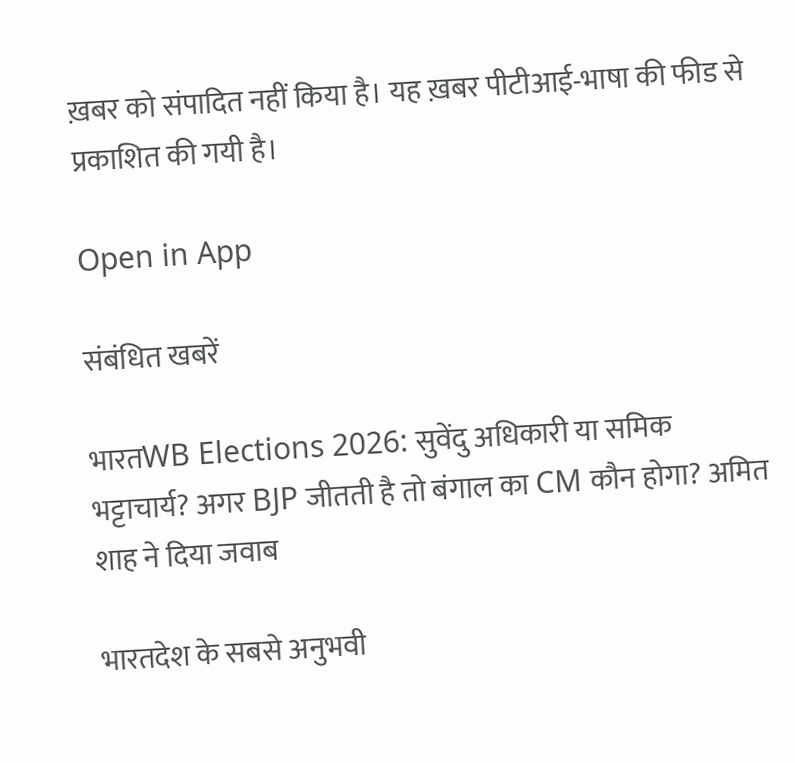ख़बर को संपादित नहीं किया है। यह ख़बर पीटीआई-भाषा की फीड से प्रकाशित की गयी है।

Open in App

संबंधित खबरें

भारतWB Elections 2026: सुवेंदु अधिकारी या समिक भट्टाचार्य? अगर BJP जीतती है तो बंगाल का CM कौन होगा? अमित शाह ने दिया जवाब

भारतदेश के सबसे अनुभवी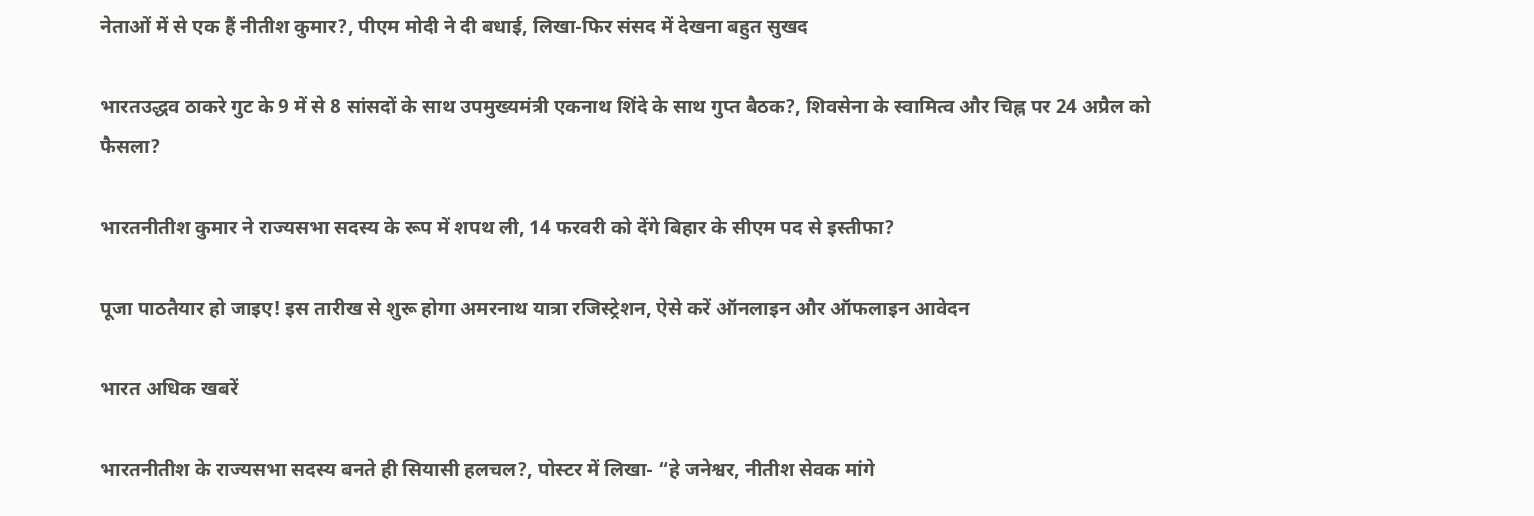नेताओं में से एक हैं नीतीश कुमार?, पीएम मोदी ने दी बधाई, लिखा-फिर संसद में देखना बहुत सुखद

भारतउद्धव ठाकरे गुट के 9 में से 8 सांसदों के साथ उपमुख्यमंत्री एकनाथ शिंदे के साथ गुप्त बैठक?, शिवसेना के स्वामित्व और चिह्न पर 24 अप्रैल को फैसला?

भारतनीतीश कुमार ने राज्यसभा सदस्य के रूप में शपथ ली, 14 फरवरी को देंगे बिहार के सीएम पद से इस्तीफा?

पूजा पाठतैयार हो जाइए! इस तारीख से शुरू होगा अमरनाथ यात्रा रजिस्ट्रेशन, ऐसे करें ऑनलाइन और ऑफलाइन आवेदन

भारत अधिक खबरें

भारतनीतीश के राज्यसभा सदस्य बनते ही सियासी हलचल?, पोस्टर में लिखा- “हे जनेश्वर, नीतीश सेवक मांगे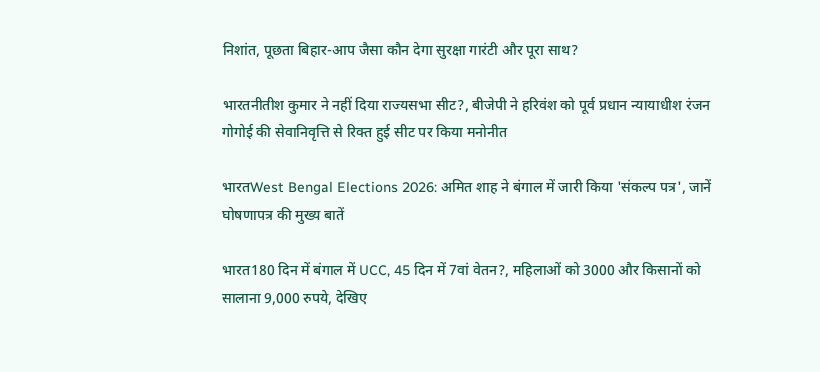निशांत, पूछता बिहार-आप जैसा कौन देगा सुरक्षा गारंटी और पूरा साथ?

भारतनीतीश कुमार ने नहीं दिया राज्यसभा सीट?, बीजेपी ने हरिवंश को पूर्व प्रधान न्यायाधीश रंजन गोगोई की सेवानिवृत्ति से रिक्त हुई सीट पर किया मनोनीत

भारतWest Bengal Elections 2026: अमित शाह ने बंगाल में जारी किया 'संकल्प पत्र', जानें घोषणापत्र की मुख्य बातें

भारत180 दिन में बंगाल में UCC, 45 दिन में 7वां वेतन?, महिलाओं को 3000 और किसानों को सालाना 9,000 रुपये, देखिए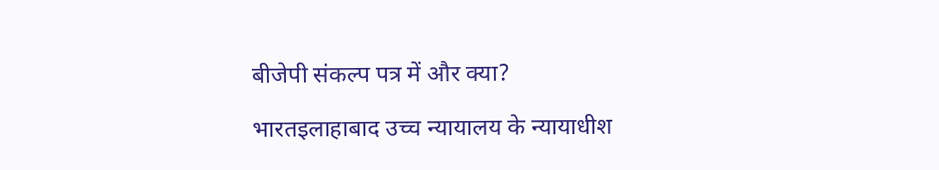बीजेपी संकल्प पत्र में और क्या?

भारतइलाहाबाद उच्च न्यायालय के न्यायाधीश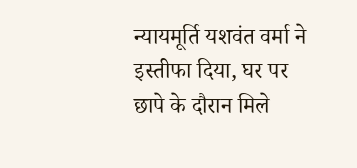न्यायमूर्ति यशवंत वर्मा ने इस्तीफा दिया, घर पर छापे के दौरान मिले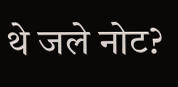थे जले नोट?